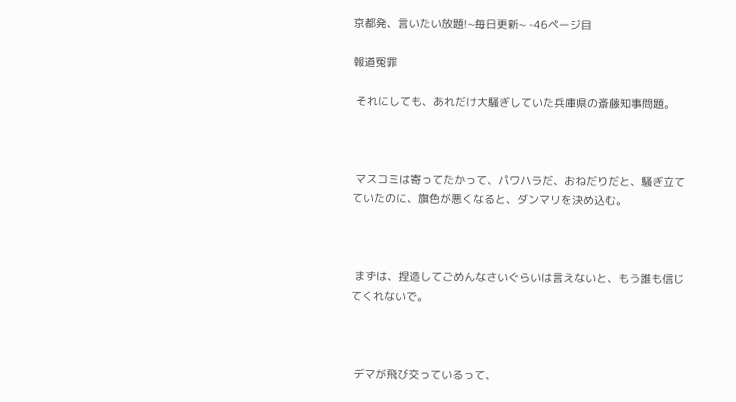京都発、言いたい放題!~毎日更新~ -46ページ目

報道冤罪

 それにしても、あれだけ大騒ぎしていた兵庫県の斎藤知事問題。



 マスコミは寄ってたかって、パワハラだ、おねだりだと、騒ぎ立てていたのに、旗色が悪くなると、ダンマリを決め込む。



 まずは、捏造してごめんなさいぐらいは言えないと、もう誰も信じてくれないで。



 デマが飛び交っているって、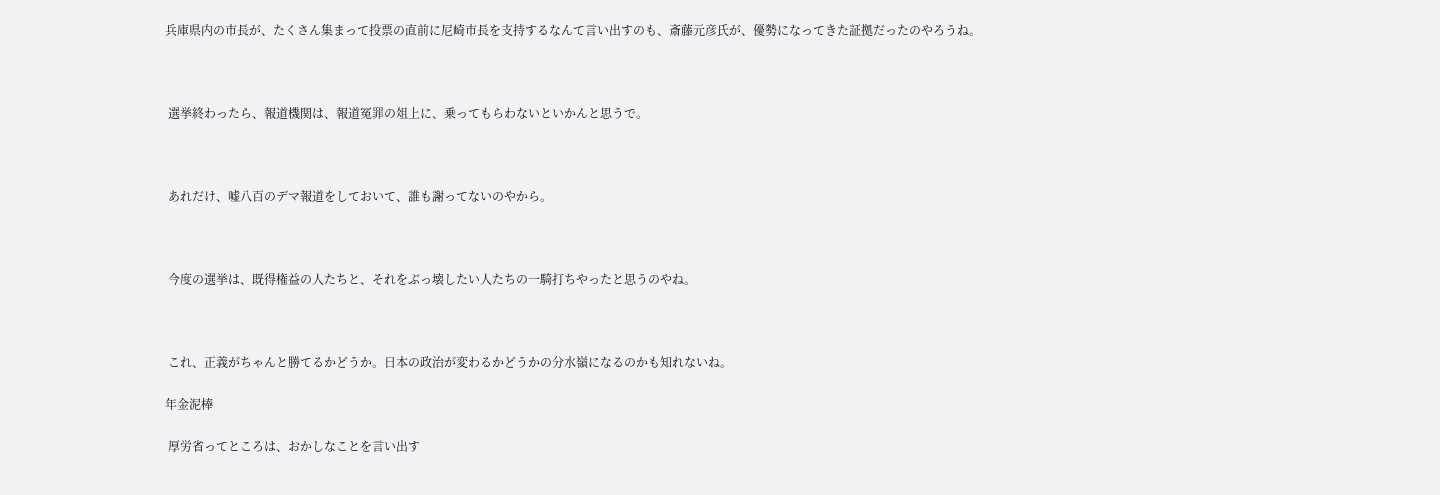兵庫県内の市長が、たくさん集まって投票の直前に尼崎市長を支持するなんて言い出すのも、斎藤元彦氏が、優勢になってきた証拠だったのやろうね。



 選挙終わったら、報道機関は、報道冤罪の俎上に、乗ってもらわないといかんと思うで。



 あれだけ、嘘八百のデマ報道をしておいて、誰も謝ってないのやから。



 今度の選挙は、既得権益の人たちと、それをぶっ壊したい人たちの一騎打ちやったと思うのやね。



 これ、正義がちゃんと勝てるかどうか。日本の政治が変わるかどうかの分水嶺になるのかも知れないね。

年金泥棒

 厚労省ってところは、おかしなことを言い出す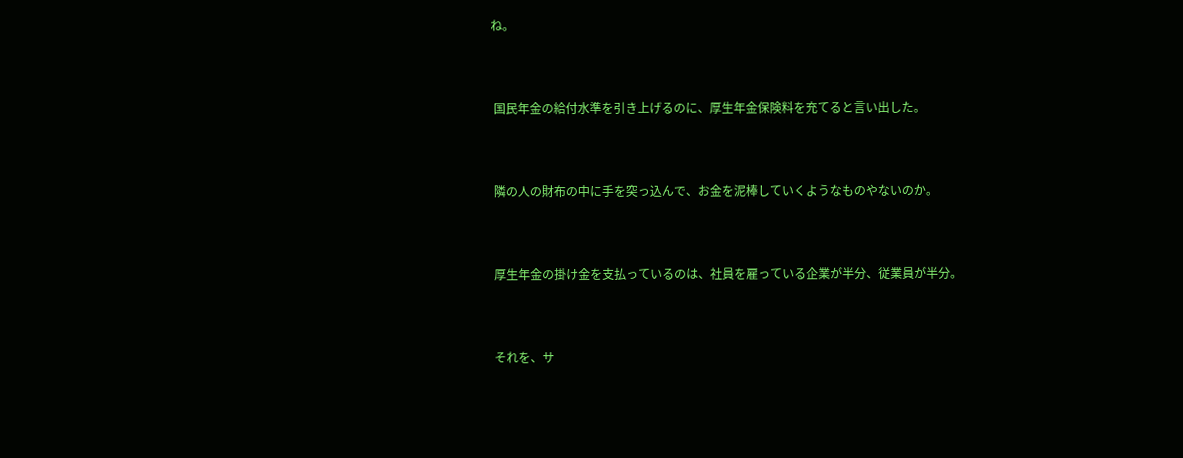ね。



 国民年金の給付水準を引き上げるのに、厚生年金保険料を充てると言い出した。



 隣の人の財布の中に手を突っ込んで、お金を泥棒していくようなものやないのか。



 厚生年金の掛け金を支払っているのは、社員を雇っている企業が半分、従業員が半分。



 それを、サ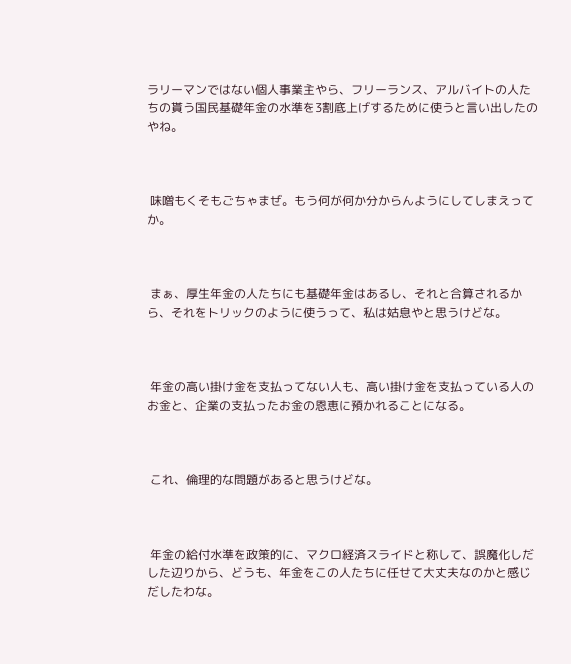ラリーマンではない個人事業主やら、フリーランス、アルバイトの人たちの貰う国民基礎年金の水準を3割底上げするために使うと言い出したのやね。



 味噌もくそもごちゃまぜ。もう何が何か分からんようにしてしまえってか。



 まぁ、厚生年金の人たちにも基礎年金はあるし、それと合算されるから、それをトリックのように使うって、私は姑息やと思うけどな。



 年金の高い掛け金を支払ってない人も、高い掛け金を支払っている人のお金と、企業の支払ったお金の恩恵に預かれることになる。



 これ、倫理的な問題があると思うけどな。



 年金の給付水準を政策的に、マクロ経済スライドと称して、誤魔化しだした辺りから、どうも、年金をこの人たちに任せて大丈夫なのかと感じだしたわな。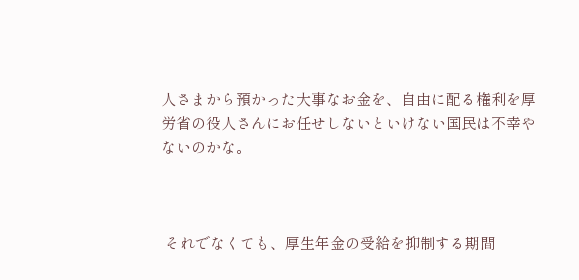人さまから預かった大事なお金を、自由に配る権利を厚労省の役人さんにお任せしないといけない国民は不幸やないのかな。



 それでなくても、厚生年金の受給を抑制する期間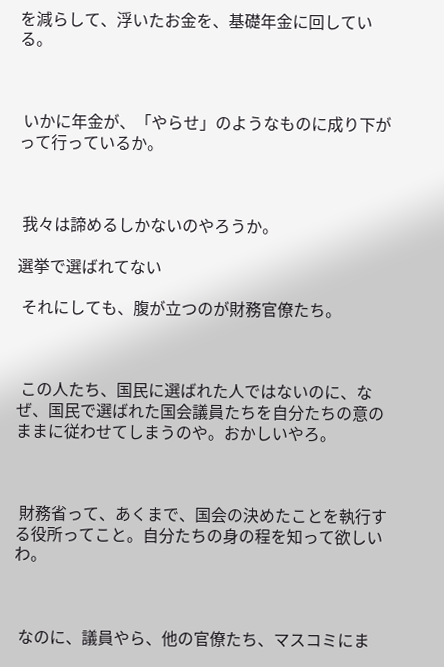を減らして、浮いたお金を、基礎年金に回している。



 いかに年金が、「やらせ」のようなものに成り下がって行っているか。



 我々は諦めるしかないのやろうか。

選挙で選ばれてない

 それにしても、腹が立つのが財務官僚たち。



 この人たち、国民に選ばれた人ではないのに、なぜ、国民で選ばれた国会議員たちを自分たちの意のままに従わせてしまうのや。おかしいやろ。



 財務省って、あくまで、国会の決めたことを執行する役所ってこと。自分たちの身の程を知って欲しいわ。



 なのに、議員やら、他の官僚たち、マスコミにま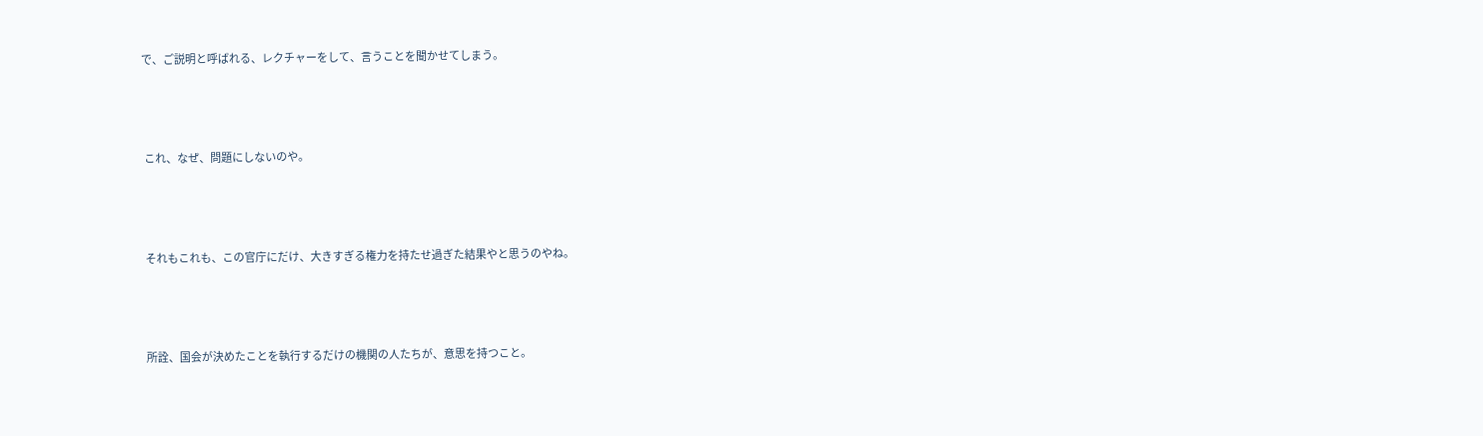で、ご説明と呼ばれる、レクチャーをして、言うことを聞かせてしまう。



 これ、なぜ、問題にしないのや。



 それもこれも、この官庁にだけ、大きすぎる権力を持たせ過ぎた結果やと思うのやね。



 所詮、国会が決めたことを執行するだけの機関の人たちが、意思を持つこと。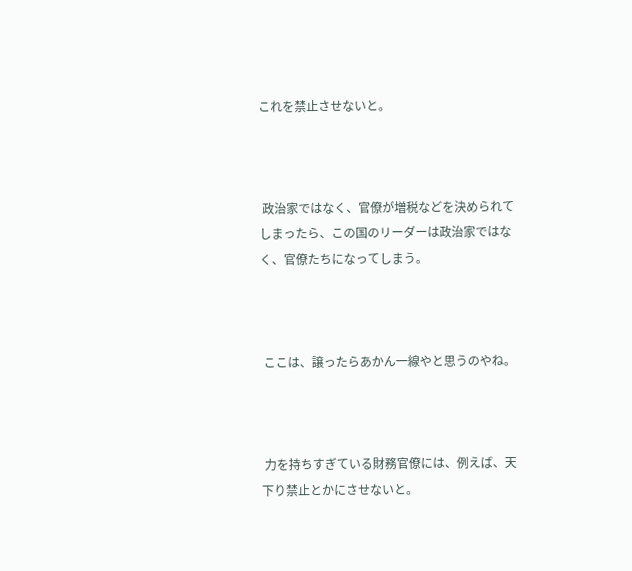これを禁止させないと。



 政治家ではなく、官僚が増税などを決められてしまったら、この国のリーダーは政治家ではなく、官僚たちになってしまう。



 ここは、譲ったらあかん一線やと思うのやね。



 力を持ちすぎている財務官僚には、例えば、天下り禁止とかにさせないと。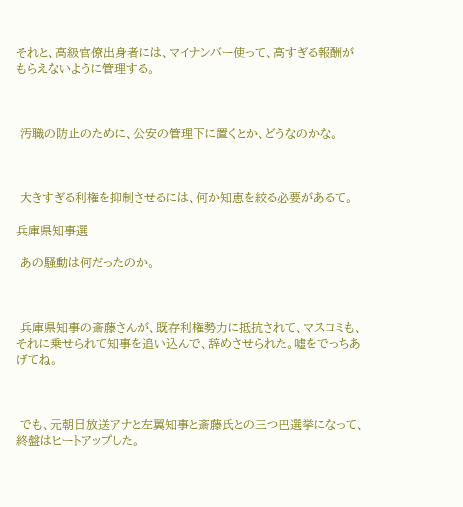それと、高級官僚出身者には、マイナンバー使って、高すぎる報酬がもらえないように管理する。



 汚職の防止のために、公安の管理下に置くとか、どうなのかな。



 大きすぎる利権を抑制させるには、何か知恵を絞る必要があるて。

兵庫県知事選

 あの騒動は何だったのか。



 兵庫県知事の斎藤さんが、既存利権勢力に抵抗されて、マスコミも、それに乗せられて知事を追い込んで、辞めさせられた。嘘をでっちあげてね。



 でも、元朝日放送アナと左翼知事と斎藤氏との三つ巴選挙になって、終盤はヒートアップした。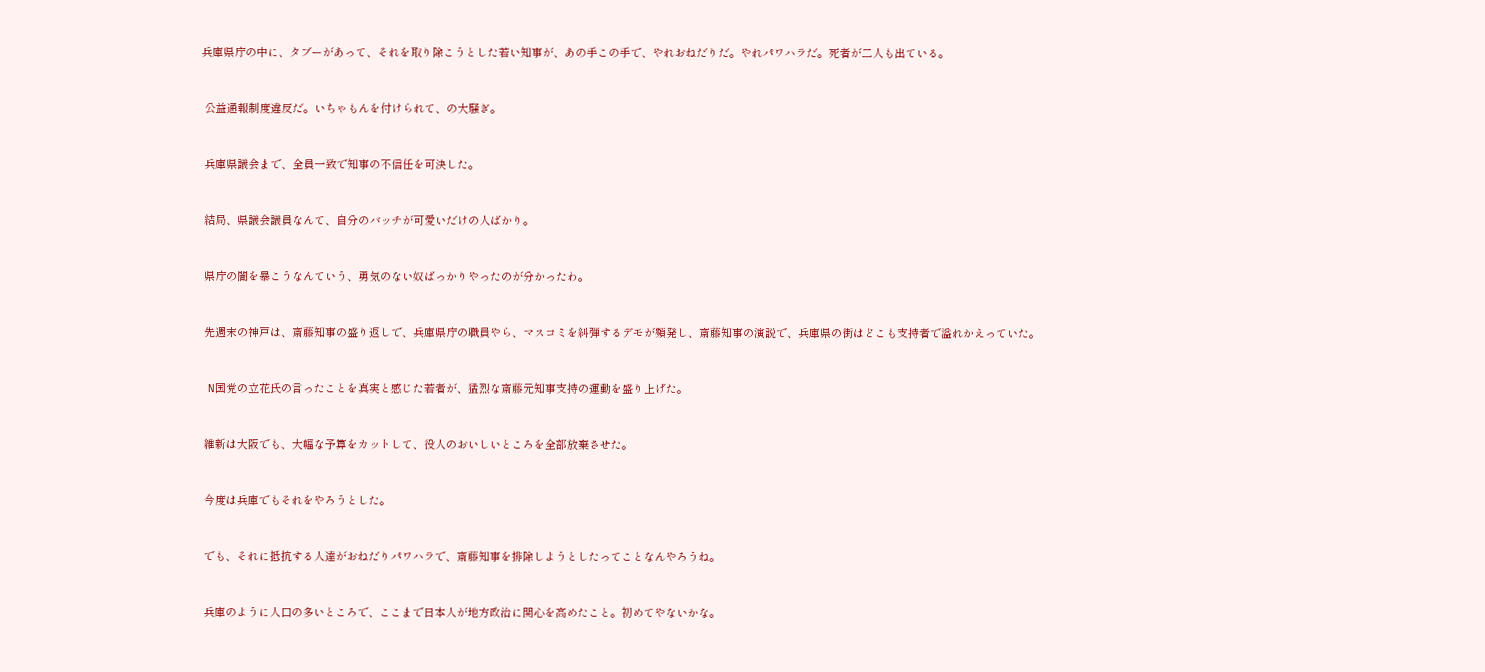兵庫県庁の中に、タブーがあって、それを取り除こうとした若い知事が、あの手この手で、やれおねだりだ。やれパワハラだ。死者が二人も出ている。



 公益通報制度違反だ。いちゃもんを付けられて、の大騒ぎ。



 兵庫県議会まで、全員一致で知事の不信任を可決した。



 結局、県議会議員なんて、自分のバッチが可愛いだけの人ばかり。



 県庁の闇を暴こうなんていう、勇気のない奴ばっかりやったのが分かったわ。



 先週末の神戸は、斎藤知事の盛り返しで、兵庫県庁の職員やら、マスコミを糾弾するデモが頻発し、斎藤知事の演説で、兵庫県の街はどこも支持者で溢れかえっていた。



 N国党の立花氏の言ったことを真実と感じた若者が、猛烈な斎藤元知事支持の運動を盛り上げた。



 維新は大阪でも、大幅な予算をカットして、役人のおいしいところを全部放棄させた。



 今度は兵庫でもそれをやろうとした。



 でも、それに抵抗する人達がおねだりパワハラで、斎藤知事を排除しようとしたってことなんやろうね。



 兵庫のように人口の多いところで、ここまで日本人が地方政治に関心を高めたこと。初めてやないかな。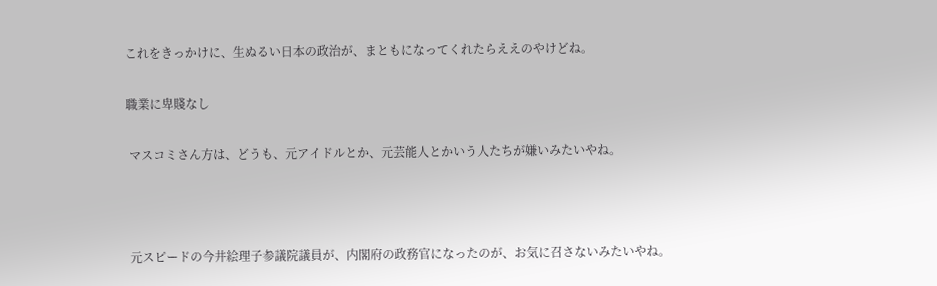これをきっかけに、生ぬるい日本の政治が、まともになってくれたらええのやけどね。

職業に卑賤なし

 マスコミさん方は、どうも、元アイドルとか、元芸能人とかいう人たちが嫌いみたいやね。



 元スピードの今井絵理子参議院議員が、内閣府の政務官になったのが、お気に召さないみたいやね。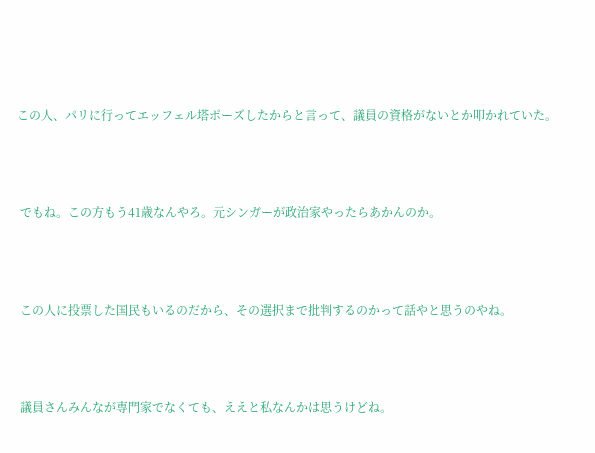この人、パリに行ってエッフェル塔ポーズしたからと言って、議員の資格がないとか叩かれていた。



 でもね。この方もう41歳なんやろ。元シンガーが政治家やったらあかんのか。



 この人に投票した国民もいるのだから、その選択まで批判するのかって話やと思うのやね。



 議員さんみんなが専門家でなくても、ええと私なんかは思うけどね。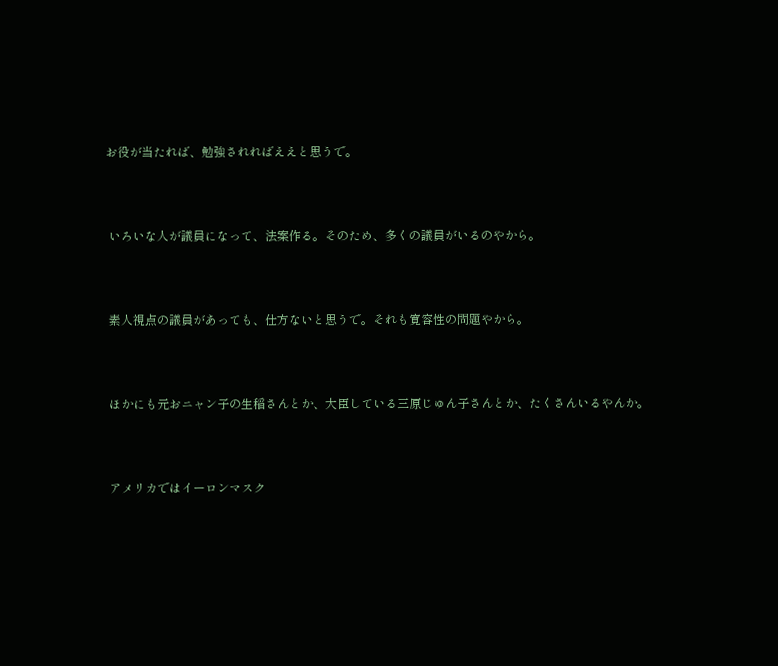お役が当たれば、勉強されればええと思うで。



 いろいな人が議員になって、法案作る。そのため、多くの議員がいるのやから。



 素人視点の議員があっても、仕方ないと思うで。それも寛容性の問題やから。



 ほかにも元おニャン子の生稲さんとか、大臣している三原じゅん子さんとか、たくさんいるやんか。



 アメリカではイーロンマスク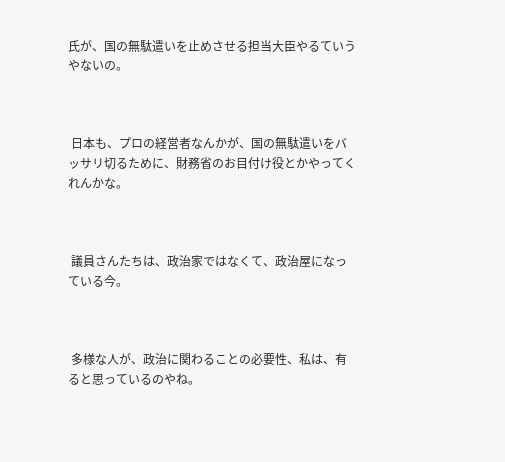氏が、国の無駄遣いを止めさせる担当大臣やるていうやないの。



 日本も、プロの経営者なんかが、国の無駄遣いをバッサリ切るために、財務省のお目付け役とかやってくれんかな。



 議員さんたちは、政治家ではなくて、政治屋になっている今。



 多様な人が、政治に関わることの必要性、私は、有ると思っているのやね。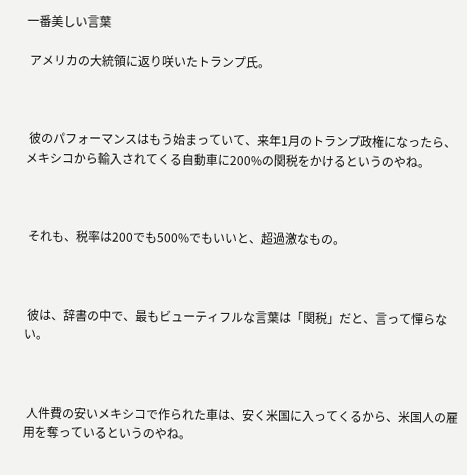一番美しい言葉

 アメリカの大統領に返り咲いたトランプ氏。



 彼のパフォーマンスはもう始まっていて、来年1月のトランプ政権になったら、メキシコから輸入されてくる自動車に200%の関税をかけるというのやね。



 それも、税率は200でも500%でもいいと、超過激なもの。



 彼は、辞書の中で、最もビューティフルな言葉は「関税」だと、言って憚らない。



 人件費の安いメキシコで作られた車は、安く米国に入ってくるから、米国人の雇用を奪っているというのやね。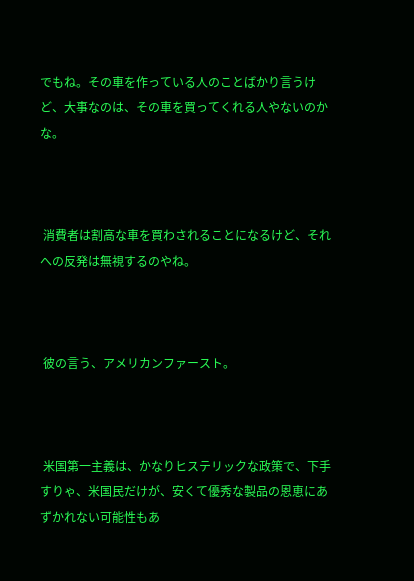でもね。その車を作っている人のことばかり言うけど、大事なのは、その車を買ってくれる人やないのかな。



 消費者は割高な車を買わされることになるけど、それへの反発は無視するのやね。



 彼の言う、アメリカンファースト。



 米国第一主義は、かなりヒステリックな政策で、下手すりゃ、米国民だけが、安くて優秀な製品の恩恵にあずかれない可能性もあ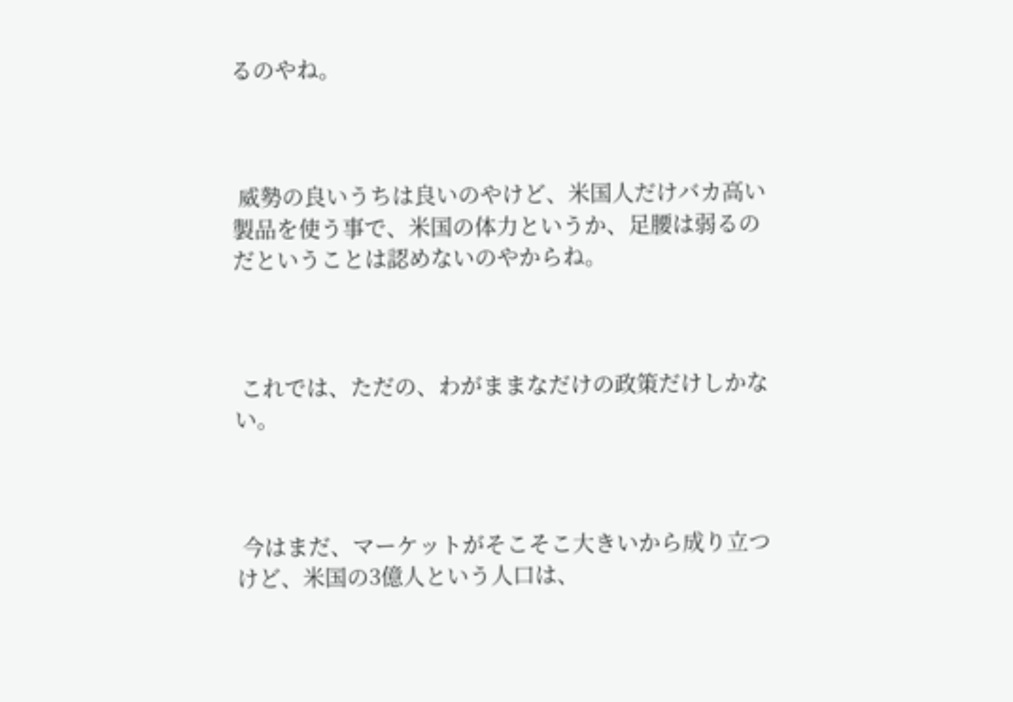るのやね。



 威勢の良いうちは良いのやけど、米国人だけバカ高い製品を使う事で、米国の体力というか、足腰は弱るのだということは認めないのやからね。



 これでは、ただの、わがままなだけの政策だけしかない。



 今はまだ、マーケットがそこそこ大きいから成り立つけど、米国の3億人という人口は、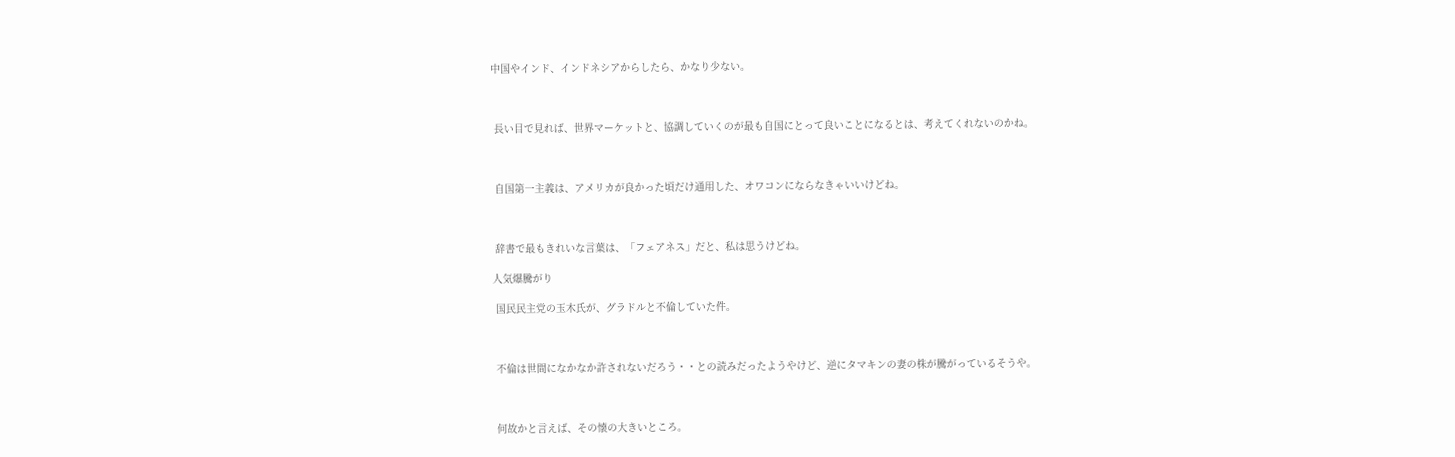中国やインド、インドネシアからしたら、かなり少ない。



 長い目で見れば、世界マーケットと、協調していくのが最も自国にとって良いことになるとは、考えてくれないのかね。



 自国第一主義は、アメリカが良かった頃だけ通用した、オワコンにならなきゃいいけどね。



 辞書で最もきれいな言葉は、「フェアネス」だと、私は思うけどね。

人気爆騰がり

 国民民主党の玉木氏が、グラドルと不倫していた件。



 不倫は世間になかなか許されないだろう・・との読みだったようやけど、逆にタマキンの妻の株が騰がっているそうや。



 何故かと言えば、その懐の大きいところ。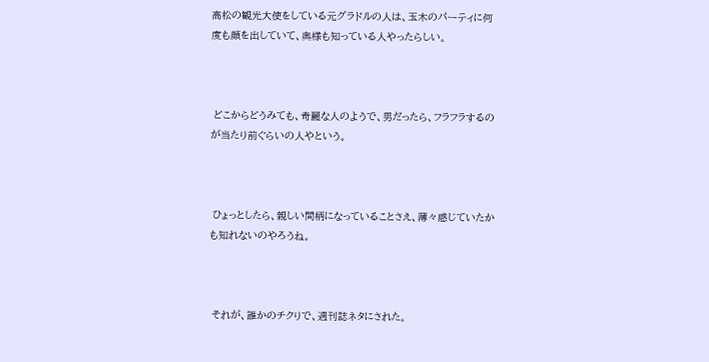高松の観光大使をしている元グラドルの人は、玉木のパーティに何度も顔を出していて、奥様も知っている人やったらしい。



 どこからどうみても、奇麗な人のようで、男だったら、フラフラするのが当たり前ぐらいの人やという。



 ひょっとしたら、親しい間柄になっていることさえ、薄々感じていたかも知れないのやろうね。



 それが、誰かのチクりで、週刊誌ネタにされた。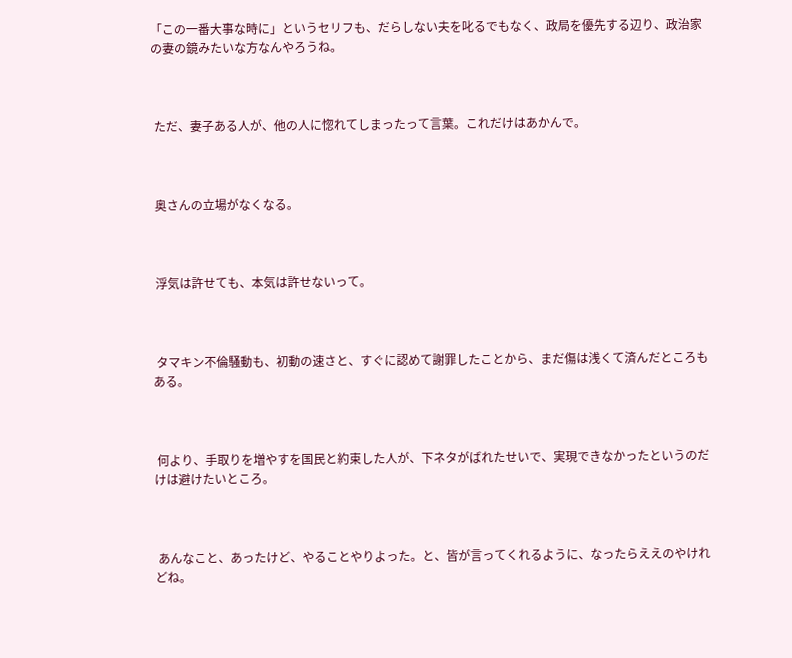「この一番大事な時に」というセリフも、だらしない夫を叱るでもなく、政局を優先する辺り、政治家の妻の鏡みたいな方なんやろうね。



 ただ、妻子ある人が、他の人に惚れてしまったって言葉。これだけはあかんで。



 奥さんの立場がなくなる。



 浮気は許せても、本気は許せないって。



 タマキン不倫騒動も、初動の速さと、すぐに認めて謝罪したことから、まだ傷は浅くて済んだところもある。



 何より、手取りを増やすを国民と約束した人が、下ネタがばれたせいで、実現できなかったというのだけは避けたいところ。



 あんなこと、あったけど、やることやりよった。と、皆が言ってくれるように、なったらええのやけれどね。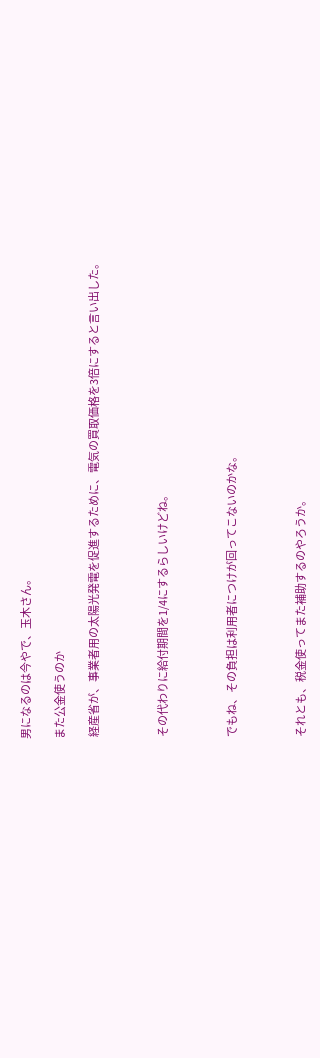男になるのは今やで、玉木さん。

また公金使うのか

 経産省が、事業者用の太陽光発電を促進するために、電気の買取価格を3倍にすると言い出した。



 その代わりに給付期間を1/4にするらしいけどね。



 でもね、その負担は利用者につけが回ってこないのかな。



 それとも、税金使ってまた補助するのやろうか。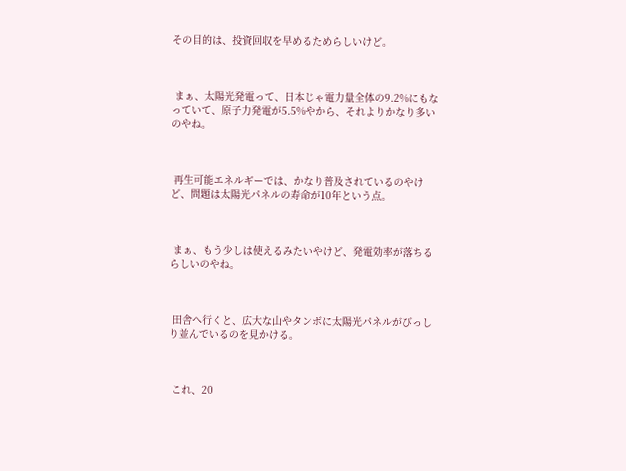その目的は、投資回収を早めるためらしいけど。



 まぁ、太陽光発電って、日本じゃ電力量全体の9.2%にもなっていて、原子力発電が5.5%やから、それよりかなり多いのやね。



 再生可能エネルギーでは、かなり普及されているのやけど、問題は太陽光パネルの寿命が10年という点。



 まぁ、もう少しは使えるみたいやけど、発電効率が落ちるらしいのやね。



 田舎へ行くと、広大な山やタンボに太陽光パネルがびっしり並んでいるのを見かける。



 これ、20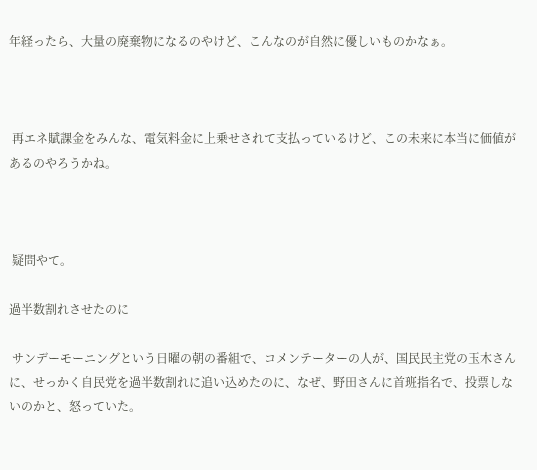年経ったら、大量の廃棄物になるのやけど、こんなのが自然に優しいものかなぁ。



 再エネ賦課金をみんな、電気料金に上乗せされて支払っているけど、この未来に本当に価値があるのやろうかね。



 疑問やて。

過半数割れさせたのに

 サンデーモーニングという日曜の朝の番組で、コメンテーターの人が、国民民主党の玉木さんに、せっかく自民党を過半数割れに追い込めたのに、なぜ、野田さんに首班指名で、投票しないのかと、怒っていた。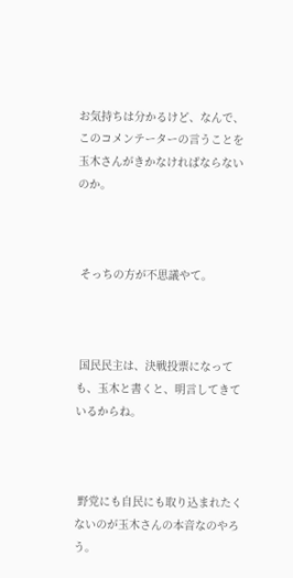お気持ちは分かるけど、なんで、このコメンテーターの言うことを玉木さんがきかなければならないのか。



 そっちの方が不思議やて。



 国民民主は、決戦投票になっても、玉木と書くと、明言してきているからね。



 野党にも自民にも取り込まれたくないのが玉木さんの本音なのやろう。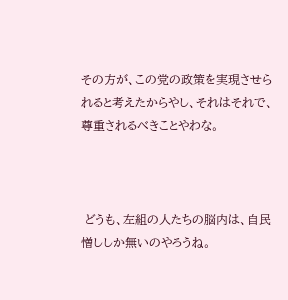その方が、この党の政策を実現させられると考えたからやし、それはそれで、尊重されるべきことやわな。



 どうも、左組の人たちの脳内は、自民憎ししか無いのやろうね。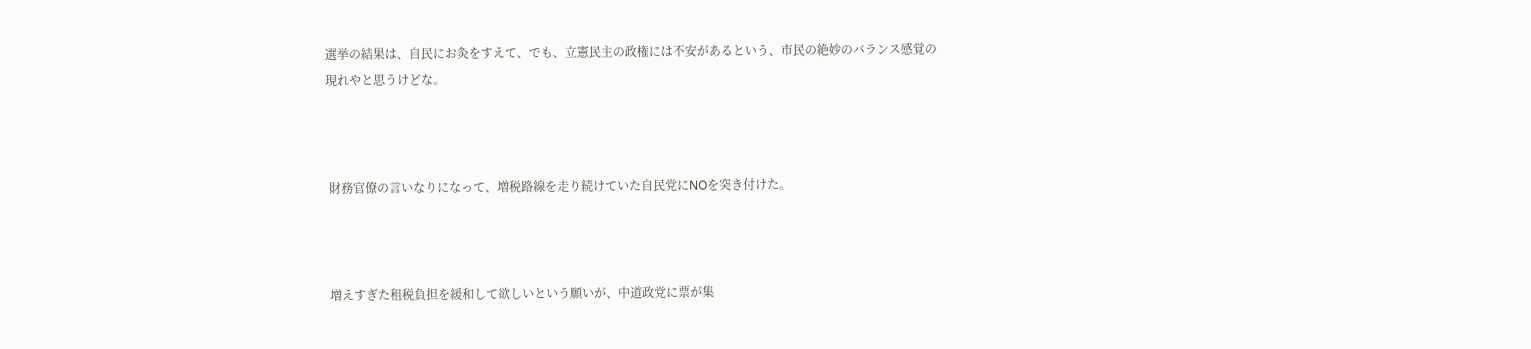選挙の結果は、自民にお灸をすえて、でも、立憲民主の政権には不安があるという、市民の絶妙のバランス感覚の現れやと思うけどな。



 財務官僚の言いなりになって、増税路線を走り続けていた自民党にNOを突き付けた。



 増えすぎた租税負担を緩和して欲しいという願いが、中道政党に票が集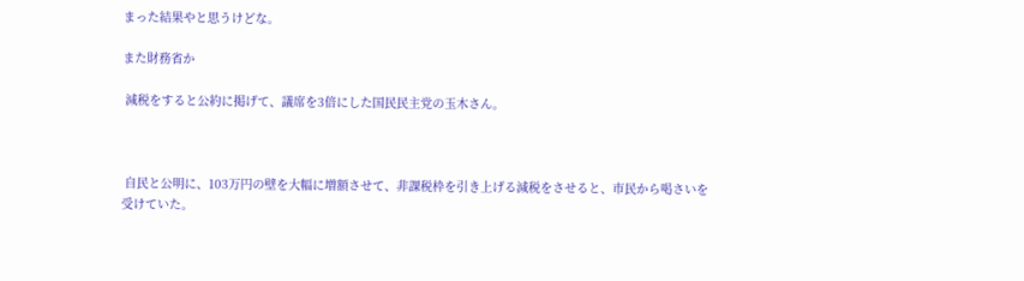まった結果やと思うけどな。

また財務省か

 減税をすると公約に掲げて、議席を3倍にした国民民主党の玉木さん。



 自民と公明に、103万円の壁を大幅に増額させて、非課税枠を引き上げる減税をさせると、市民から喝さいを受けていた。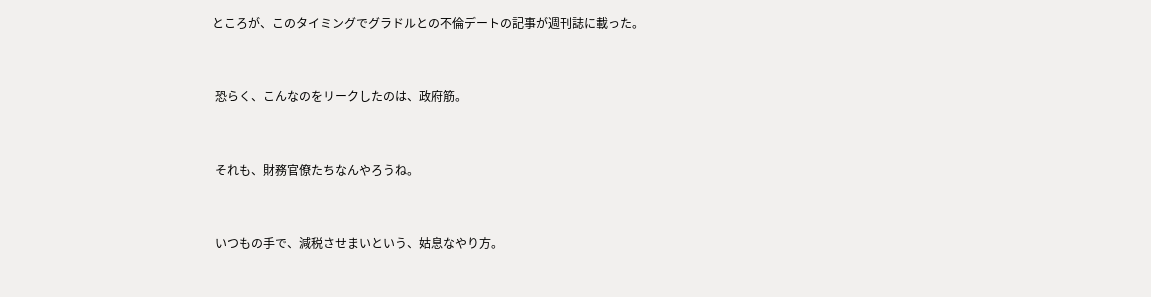ところが、このタイミングでグラドルとの不倫デートの記事が週刊誌に載った。



 恐らく、こんなのをリークしたのは、政府筋。



 それも、財務官僚たちなんやろうね。



 いつもの手で、減税させまいという、姑息なやり方。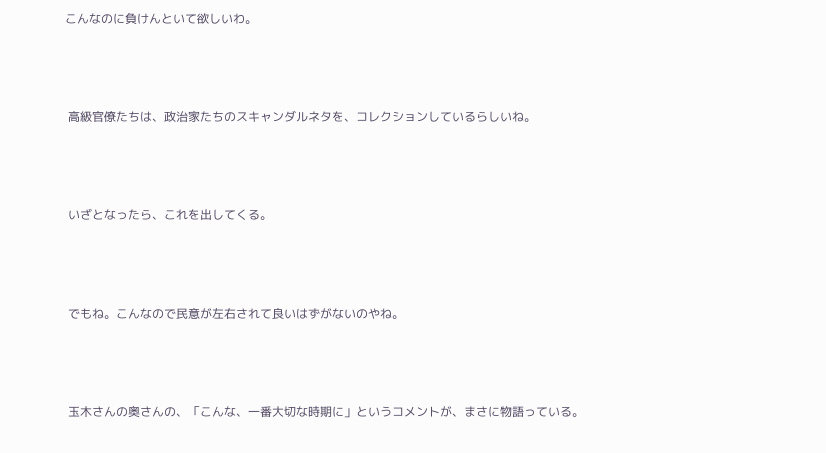こんなのに負けんといて欲しいわ。



 高級官僚たちは、政治家たちのスキャンダルネタを、コレクションしているらしいね。



 いざとなったら、これを出してくる。



 でもね。こんなので民意が左右されて良いはずがないのやね。



 玉木さんの奥さんの、「こんな、一番大切な時期に」というコメントが、まさに物語っている。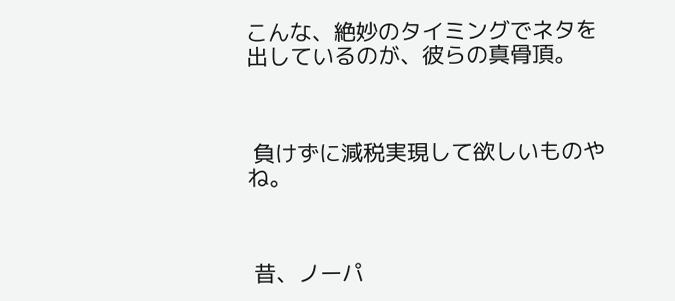こんな、絶妙のタイミングでネタを出しているのが、彼らの真骨頂。



 負けずに減税実現して欲しいものやね。



 昔、ノーパ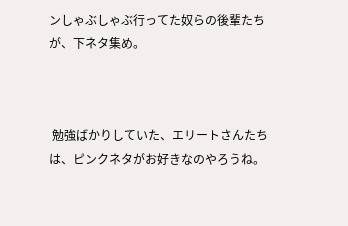ンしゃぶしゃぶ行ってた奴らの後輩たちが、下ネタ集め。



 勉強ばかりしていた、エリートさんたちは、ピンクネタがお好きなのやろうね。